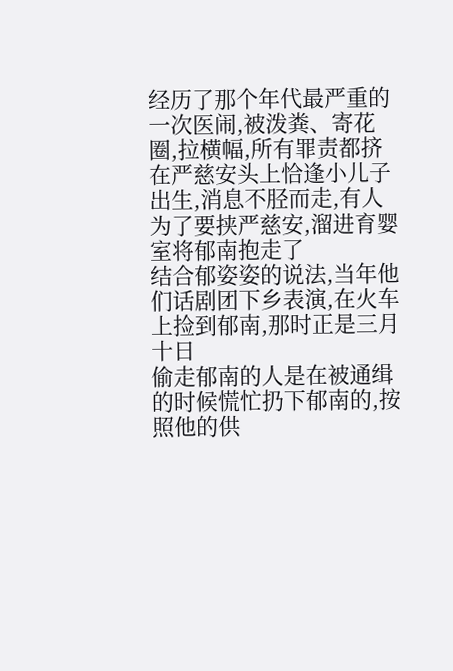经历了那个年代最严重的一次医闹,被泼粪、寄花圈,拉横幅,所有罪责都挤在严慈安头上恰逢小儿子出生,消息不胫而走,有人为了要挟严慈安,溜进育婴室将郁南抱走了
结合郁姿姿的说法,当年他们话剧团下乡表演,在火车上捡到郁南,那时正是三月十日
偷走郁南的人是在被通缉的时候慌忙扔下郁南的,按照他的供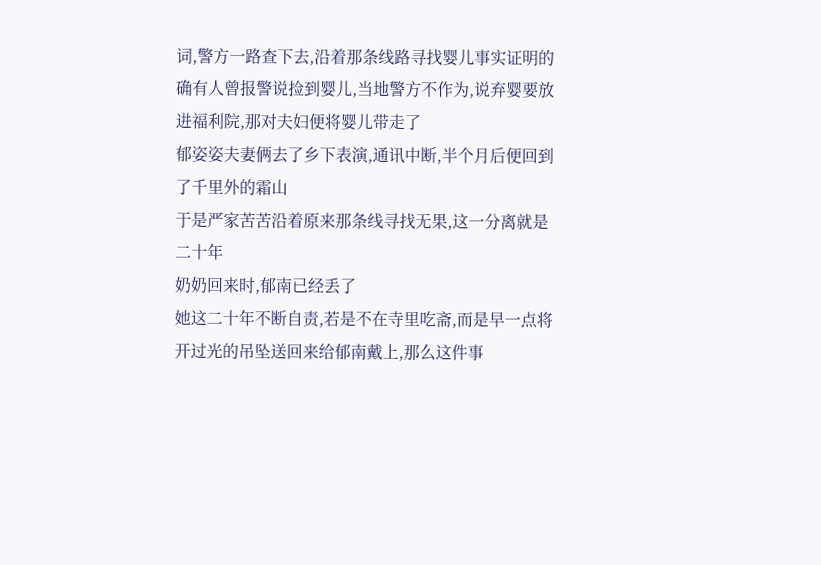词,警方一路查下去,沿着那条线路寻找婴儿事实证明的确有人曾报警说捡到婴儿,当地警方不作为,说弃婴要放进福利院,那对夫妇便将婴儿带走了
郁姿姿夫妻俩去了乡下表演,通讯中断,半个月后便回到了千里外的霜山
于是严家苦苦沿着原来那条线寻找无果,这一分离就是二十年
奶奶回来时,郁南已经丢了
她这二十年不断自责,若是不在寺里吃斋,而是早一点将开过光的吊坠送回来给郁南戴上,那么这件事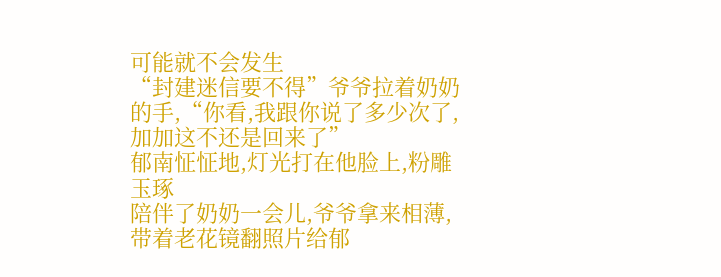可能就不会发生
“封建迷信要不得”爷爷拉着奶奶的手,“你看,我跟你说了多少次了,加加这不还是回来了”
郁南怔怔地,灯光打在他脸上,粉雕玉琢
陪伴了奶奶一会儿,爷爷拿来相薄,带着老花镜翻照片给郁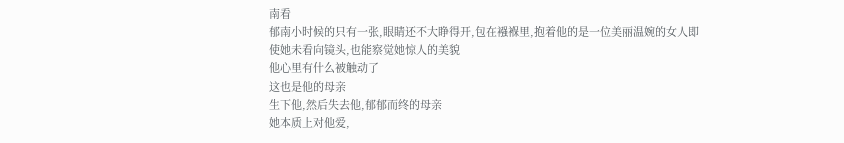南看
郁南小时候的只有一张,眼睛还不大睁得开,包在襁褓里,抱着他的是一位美丽温婉的女人即使她未看向镜头,也能察觉她惊人的美貌
他心里有什么被触动了
这也是他的母亲
生下他,然后失去他,郁郁而终的母亲
她本质上对他爱,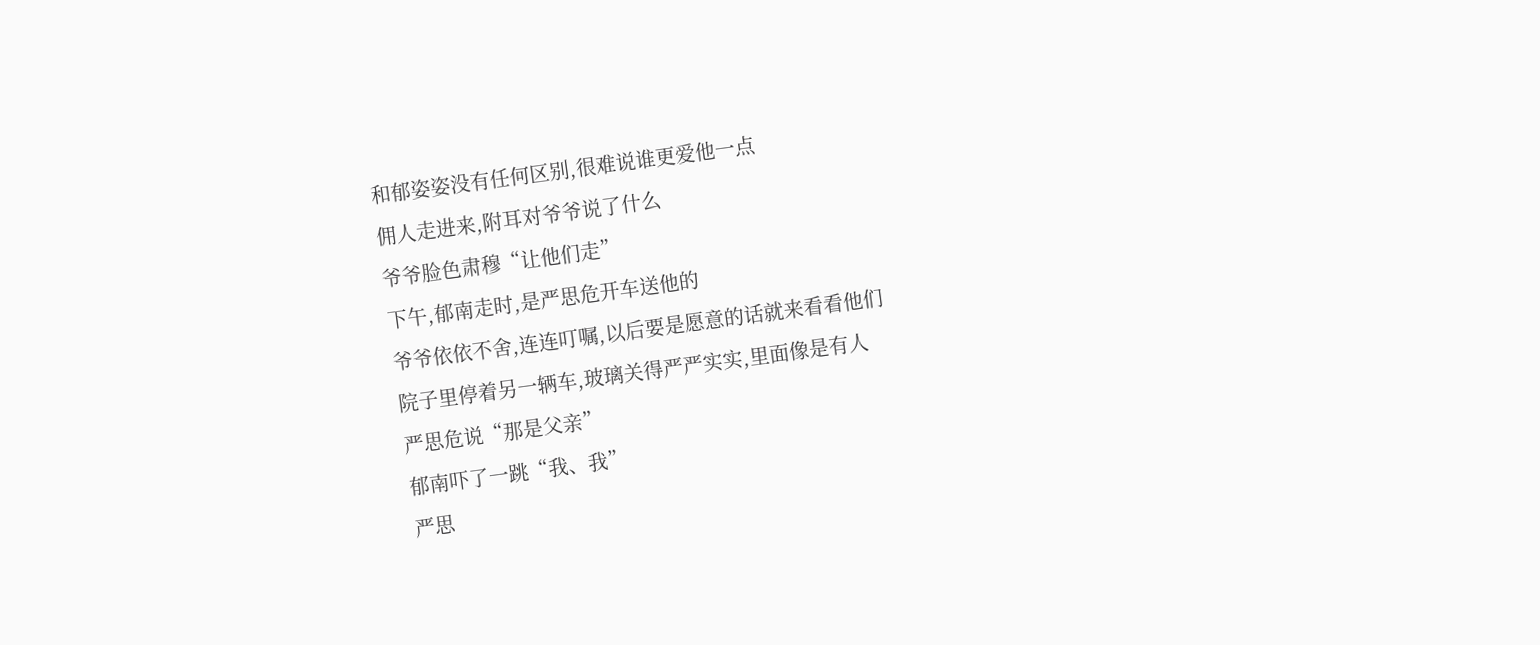和郁姿姿没有任何区别,很难说谁更爱他一点
佣人走进来,附耳对爷爷说了什么
爷爷脸色肃穆“让他们走”
下午,郁南走时,是严思危开车送他的
爷爷依依不舍,连连叮嘱,以后要是愿意的话就来看看他们
院子里停着另一辆车,玻璃关得严严实实,里面像是有人
严思危说“那是父亲”
郁南吓了一跳“我、我”
严思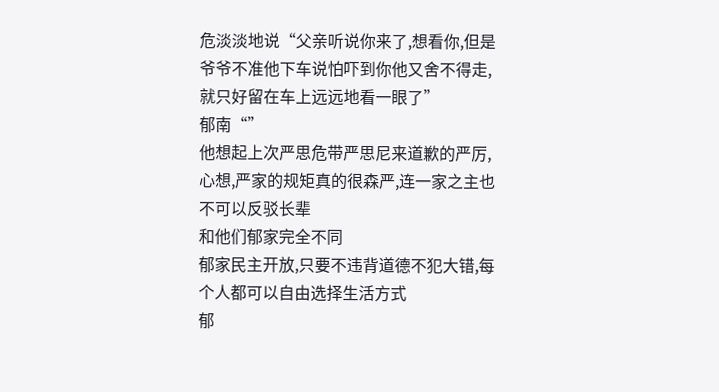危淡淡地说“父亲听说你来了,想看你,但是爷爷不准他下车说怕吓到你他又舍不得走,就只好留在车上远远地看一眼了”
郁南“”
他想起上次严思危带严思尼来道歉的严厉,心想,严家的规矩真的很森严,连一家之主也不可以反驳长辈
和他们郁家完全不同
郁家民主开放,只要不违背道德不犯大错,每个人都可以自由选择生活方式
郁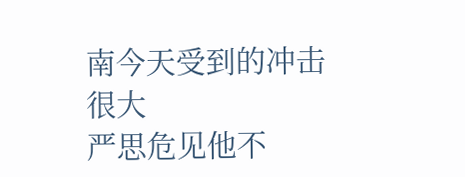南今天受到的冲击很大
严思危见他不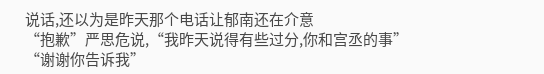说话,还以为是昨天那个电话让郁南还在介意
“抱歉”严思危说,“我昨天说得有些过分,你和宫丞的事”
“谢谢你告诉我”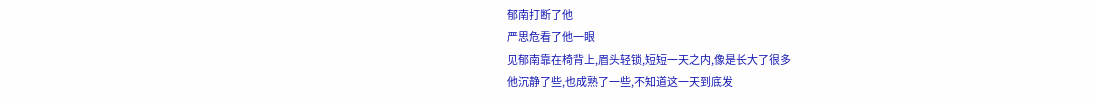郁南打断了他
严思危看了他一眼
见郁南靠在椅背上,眉头轻锁,短短一天之内,像是长大了很多
他沉静了些,也成熟了一些,不知道这一天到底发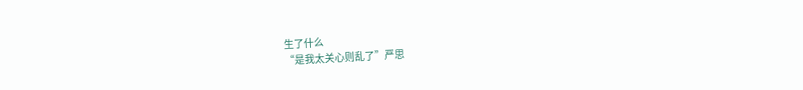生了什么
“是我太关心则乱了”严思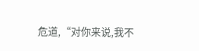危道,“对你来说,我不